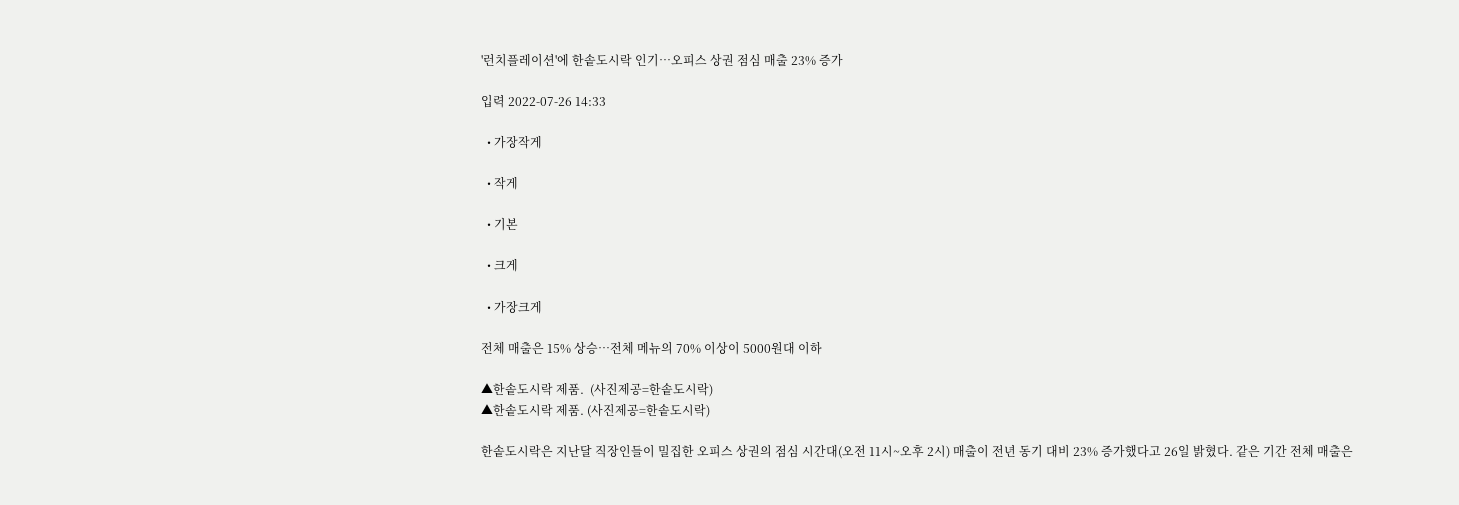'런치플레이션'에 한솥도시락 인기…오피스 상권 점심 매출 23% 증가

입력 2022-07-26 14:33

  • 가장작게

  • 작게

  • 기본

  • 크게

  • 가장크게

전체 매출은 15% 상승…전체 메뉴의 70% 이상이 5000원대 이하

▲한솥도시락 제품.  (사진제공=한솥도시락)
▲한솥도시락 제품. (사진제공=한솥도시락)

한솥도시락은 지난달 직장인들이 밀집한 오피스 상권의 점심 시간대(오전 11시~오후 2시) 매출이 전년 동기 대비 23% 증가했다고 26일 밝혔다. 같은 기간 전체 매출은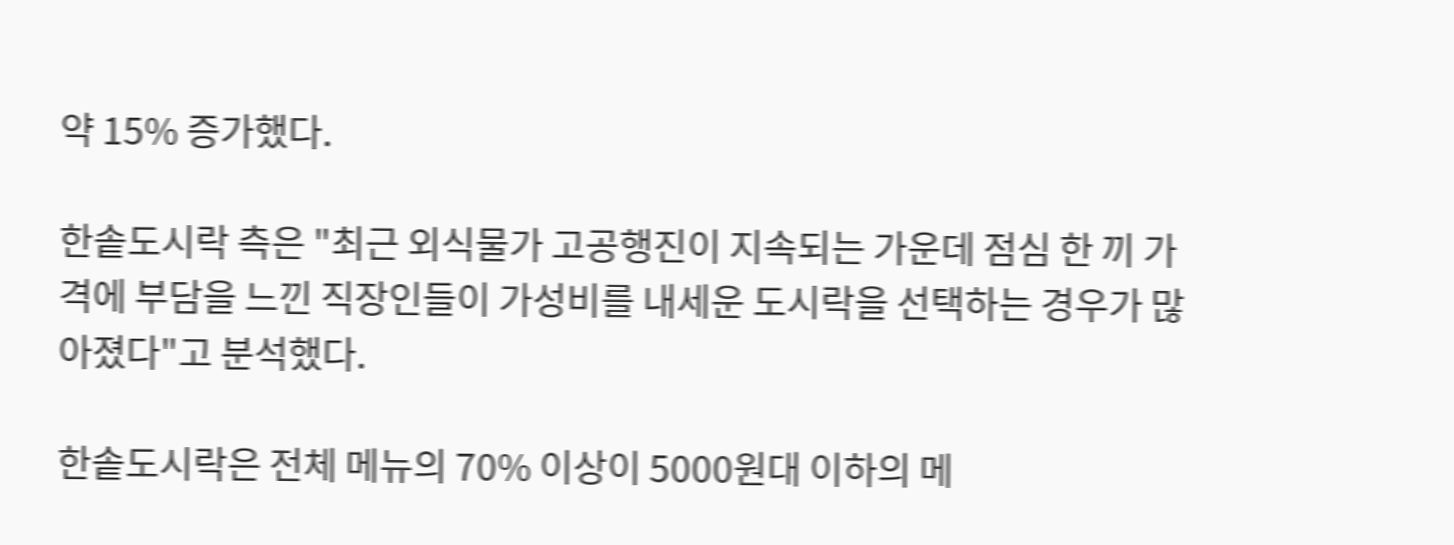약 15% 증가했다.

한솥도시락 측은 "최근 외식물가 고공행진이 지속되는 가운데 점심 한 끼 가격에 부담을 느낀 직장인들이 가성비를 내세운 도시락을 선택하는 경우가 많아졌다"고 분석했다.

한솥도시락은 전체 메뉴의 70% 이상이 5000원대 이하의 메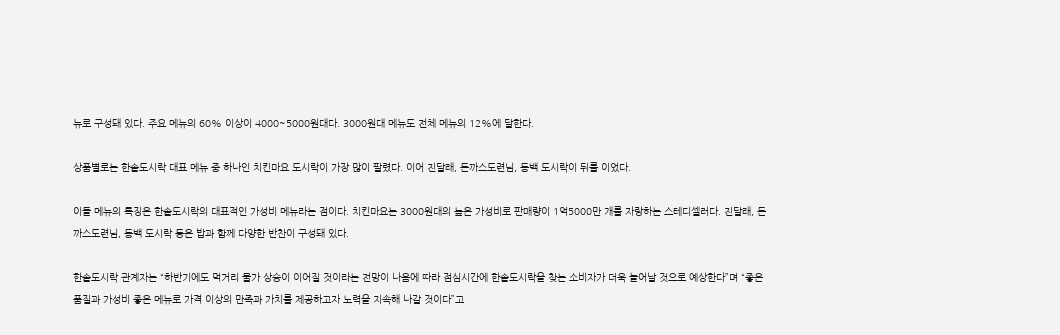뉴로 구성돼 있다. 주요 메뉴의 60% 이상이 4000~5000원대다. 3000원대 메뉴도 전체 메뉴의 12%에 달한다.

상품별로는 한솥도시락 대표 메뉴 중 하나인 치킨마요 도시락이 가장 많이 팔렸다. 이어 진달래, 돈까스도련님, 동백 도시락이 뒤를 이었다.

이들 메뉴의 특징은 한솥도시락의 대표적인 가성비 메뉴라는 점이다. 치킨마요는 3000원대의 높은 가성비로 판매량이 1억5000만 개를 자랑하는 스테디셀러다. 진달래, 돈까스도련님, 동백 도시락 등은 밥과 함께 다양한 반찬이 구성돼 있다.

한솥도시락 관계자는 “하반기에도 먹거리 물가 상승이 이어질 것이라는 전망이 나옴에 따라 점심시간에 한솥도시락을 찾는 소비자가 더욱 늘어날 것으로 예상한다”며 “좋은 품질과 가성비 좋은 메뉴로 가격 이상의 만족과 가치를 제공하고자 노력을 지속해 나갈 것이다”고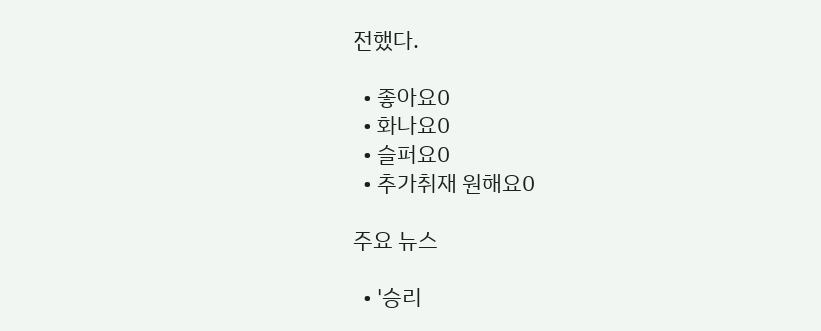전했다.

  • 좋아요0
  • 화나요0
  • 슬퍼요0
  • 추가취재 원해요0

주요 뉴스

  • '승리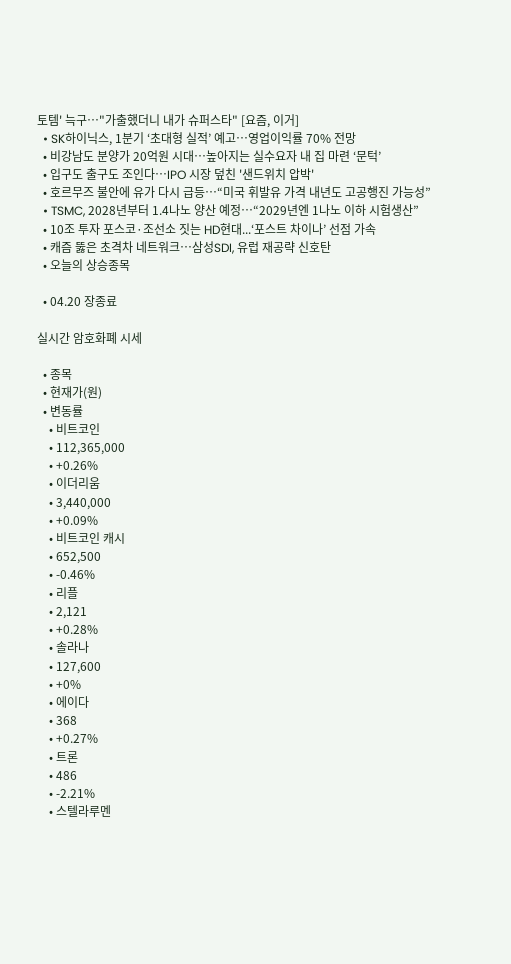토템' 늑구…"가출했더니 내가 슈퍼스타" [요즘, 이거]
  • SK하이닉스, 1분기 ‘초대형 실적’ 예고…영업이익률 70% 전망
  • 비강남도 분양가 20억원 시대…높아지는 실수요자 내 집 마련 ‘문턱’
  • 입구도 출구도 조인다…IPO 시장 덮친 '샌드위치 압박'
  • 호르무즈 불안에 유가 다시 급등…“미국 휘발유 가격 내년도 고공행진 가능성”
  • TSMC, 2028년부터 1.4나노 양산 예정…“2029년엔 1나노 이하 시험생산”
  • 10조 투자 포스코·조선소 짓는 HD현대...‘포스트 차이나’ 선점 가속
  • 캐즘 뚫은 초격차 네트워크…삼성SDI, 유럽 재공략 신호탄
  • 오늘의 상승종목

  • 04.20 장종료

실시간 암호화폐 시세

  • 종목
  • 현재가(원)
  • 변동률
    • 비트코인
    • 112,365,000
    • +0.26%
    • 이더리움
    • 3,440,000
    • +0.09%
    • 비트코인 캐시
    • 652,500
    • -0.46%
    • 리플
    • 2,121
    • +0.28%
    • 솔라나
    • 127,600
    • +0%
    • 에이다
    • 368
    • +0.27%
    • 트론
    • 486
    • -2.21%
    • 스텔라루멘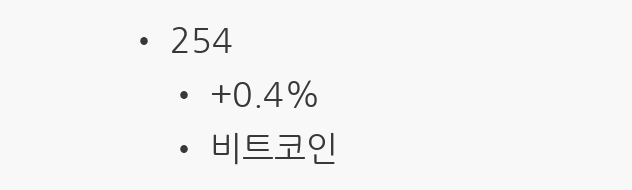• 254
    • +0.4%
    • 비트코인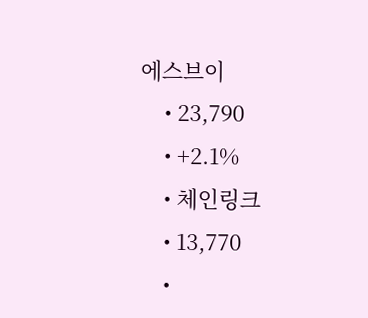에스브이
    • 23,790
    • +2.1%
    • 체인링크
    • 13,770
    •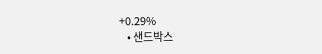+0.29%
    • 샌드박스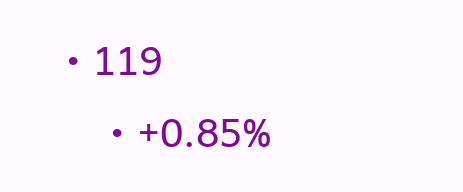• 119
    • +0.85%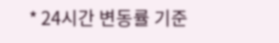* 24시간 변동률 기준